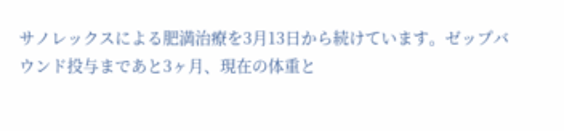サノレックスによる肥満治療を3月13日から続けています。ゼップバウンド投与まであと3ヶ月、現在の体重と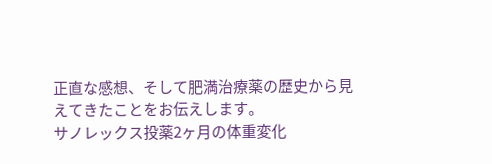正直な感想、そして肥満治療薬の歴史から見えてきたことをお伝えします。
サノレックス投薬2ヶ月の体重変化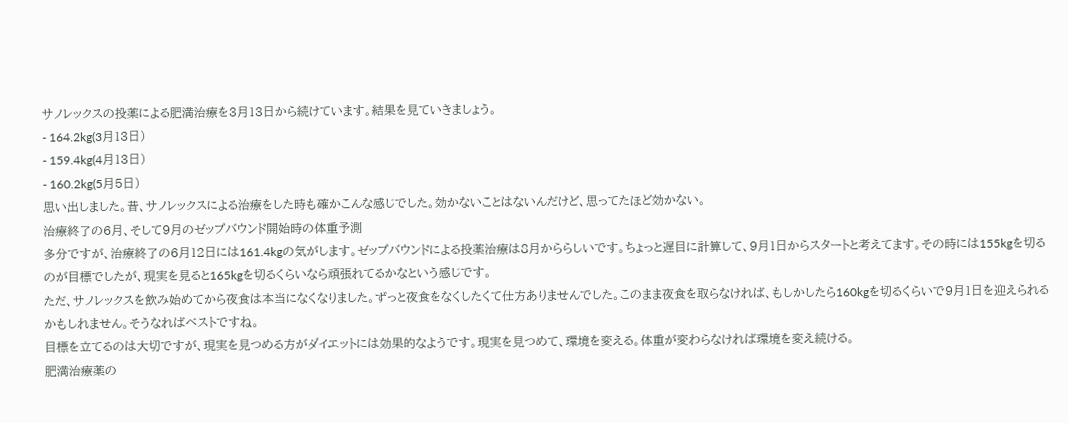サノレックスの投薬による肥満治療を3月13日から続けています。結果を見ていきましょう。
- 164.2kg(3月13日)
- 159.4kg(4月13日)
- 160.2kg(5月5日)
思い出しました。昔、サノレックスによる治療をした時も確かこんな感じでした。効かないことはないんだけど、思ってたほど効かない。
治療終了の6月、そして9月のゼップバウンド開始時の体重予測
多分ですが、治療終了の6月12日には161.4kgの気がします。ゼップバウンドによる投薬治療は8月かららしいです。ちょっと遅目に計算して、9月1日からスタートと考えてます。その時には155kgを切るのが目標でしたが、現実を見ると165kgを切るくらいなら頑張れてるかなという感じです。
ただ、サノレックスを飲み始めてから夜食は本当になくなりました。ずっと夜食をなくしたくて仕方ありませんでした。このまま夜食を取らなければ、もしかしたら160kgを切るくらいで9月1日を迎えられるかもしれません。そうなればベストですね。
目標を立てるのは大切ですが、現実を見つめる方がダイエットには効果的なようです。現実を見つめて、環境を変える。体重が変わらなければ環境を変え続ける。
肥満治療薬の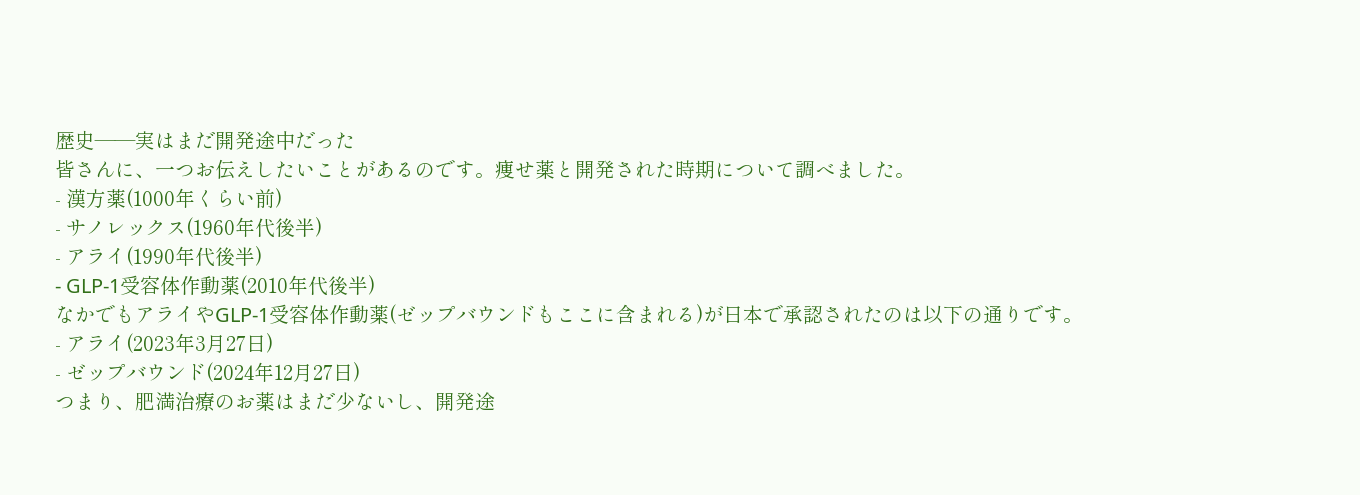歴史——実はまだ開発途中だった
皆さんに、一つお伝えしたいことがあるのです。痩せ薬と開発された時期について調べました。
- 漢方薬(1000年くらい前)
- サノレックス(1960年代後半)
- アライ(1990年代後半)
- GLP-1受容体作動薬(2010年代後半)
なかでもアライやGLP-1受容体作動薬(ゼップバウンドもここに含まれる)が日本で承認されたのは以下の通りです。
- アライ(2023年3月27日)
- ゼップバウンド(2024年12月27日)
つまり、肥満治療のお薬はまだ少ないし、開発途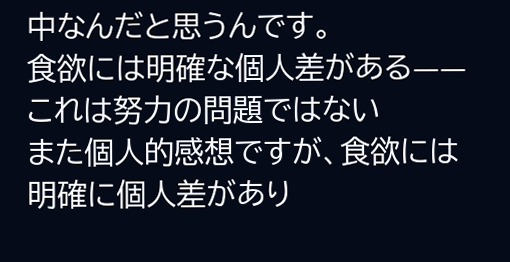中なんだと思うんです。
食欲には明確な個人差がある——これは努力の問題ではない
また個人的感想ですが、食欲には明確に個人差があり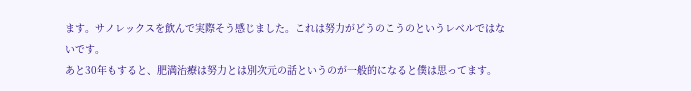ます。サノレックスを飲んで実際そう感じました。これは努力がどうのこうのというレベルではないです。
あと30年もすると、肥満治療は努力とは別次元の話というのが一般的になると僕は思ってます。